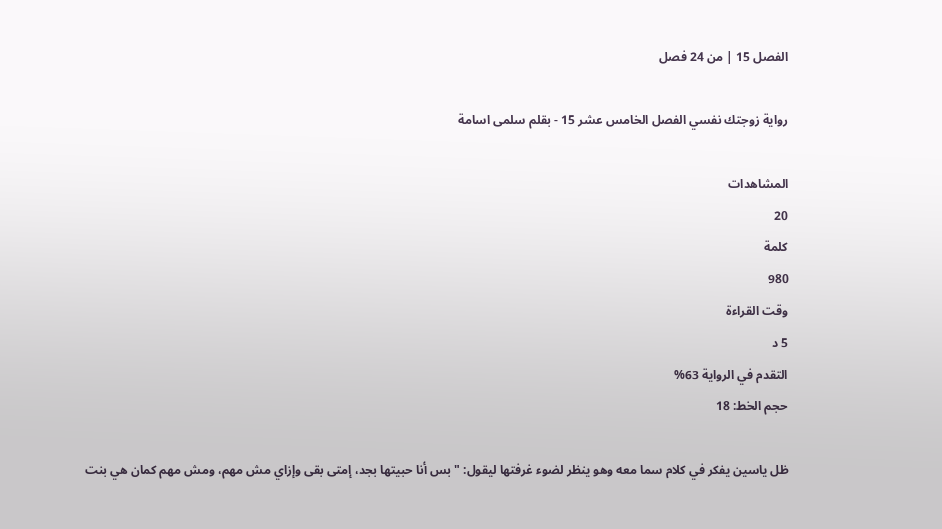الفصل 15 | من 24 فصل

رواية زوجتك نفسي الفصل الخامس عشر 15 - بقلم سلمى اسامة

المشاهدات
20
كلمة
980
وقت القراءة
5 د
التقدم في الرواية 63%
حجم الخط: 18

ظل ياسين يفكر في كلام سما معه وهو ينظر لضوء غرفتها ليقول: "بس أنا حبيتها بجد، إمتى بقى وإزاي مش مهم، ومش مهم كمان هي بنت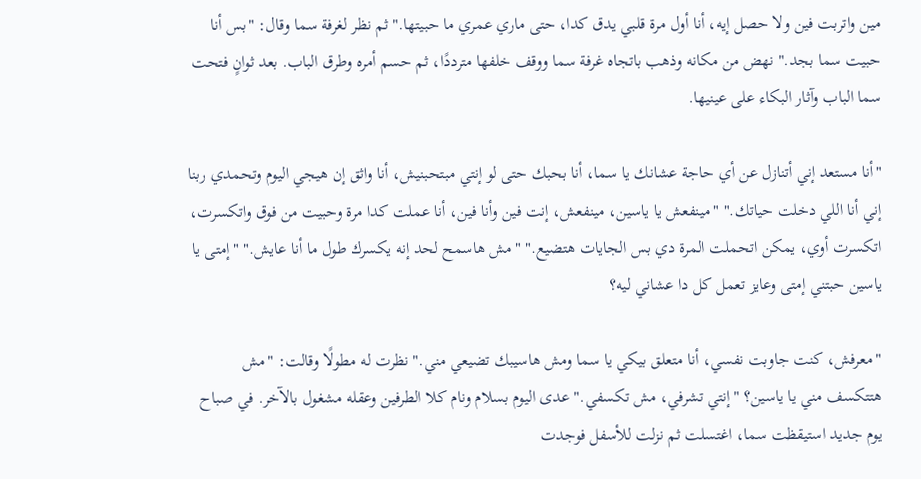مين واتربت فين ولا حصل إيه، أنا أول مرة قلبي يدق كدا، حتى ماري عمري ما حبيتها." ثم نظر لغرفة سما وقال: "بس أنا حبيت سما بجد." نهض من مكانه وذهب باتجاه غرفة سما ووقف خلفها مترددًا، ثم حسم أمره وطرق الباب. بعد ثوانٍ فتحت سما الباب وآثار البكاء على عينيها.

"أنا مستعد إني أتنازل عن أي حاجة عشانك يا سما، أنا بحبك حتى لو إنتي مبتحبنيش، أنا واثق إن هيجي اليوم وتحمدي ربنا إني أنا اللي دخلت حياتك." "مينفعش يا ياسين، مينفعش، إنت فين وأنا فين، أنا عملت كدا مرة وحبيت من فوق واتكسرت، اتكسرت أوي، يمكن اتحملت المرة دي بس الجايات هتضيع." "مش هاسمح لحد إنه يكسرك طول ما أنا عايش." "إمتى يا ياسين حبتني إمتى وعايز تعمل كل دا عشاني ليه؟

"معرفش، كنت جاوبت نفسي، أنا متعلق بيكي يا سما ومش هاسيبك تضيعي مني." نظرت له مطولًا وقالت: "مش هتتكسف مني يا ياسين؟ "إنتي تشرفي، مش تكسفي." عدى اليوم بسلام ونام كلا الطرفين وعقله مشغول بالآخر. في صباح يوم جديد استيقظت سما، اغتسلت ثم نزلت للأسفل فوجدت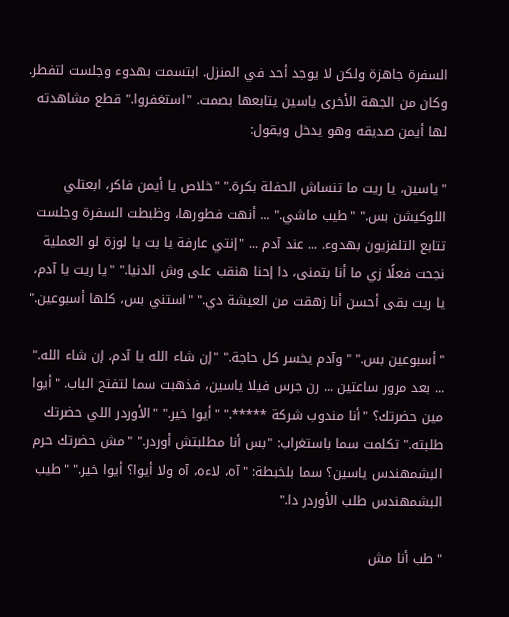السفرة جاهزة ولكن لا يوجد أحد في المنزل. ابتسمت بهدوء وجلست لتفطر. وكان من الجهة الأخرى ياسين يتابعها بصمت. "استغفروا." قطع مشاهدته لها أيمن صديقه وهو يدخل ويقول:

"ياسين، يا ريت ما تنساش الحفلة بكرة." "خلاص يا أيمن فاكر، ابعتلي اللوكيشن بس." "طيب ماشي." ... أنهت فطورها، وظبطت السفرة وجلست تتابع التلفزيون بهدوء. ... عند آدم ... "إنتي عارفة يا بت يا لوزة لو العملية نجحت فعلًا زي ما أنا بتمنى، دا إحنا هنقب على وش الدنيا." "يا ريت يا آدم، يا ريت بقى أحسن أنا زهقت من العيشة دي." "استني بس، كلها أسبوعين."

"أسبوعين بس." "وآدم يخسر كل حاجة." "إن شاء الله يا آدم، إن شاء الله." ... بعد مرور ساعتين ... رن جرس فيلا ياسين، فذهبت سما لتفتح الباب. "أيوا مين حضرتك؟ "أنا مندوب شركة *****." "أيوا خير." "الأوردر اللي حضرتك طلبته." تكلمت سما باستغراب: "بس أنا مطلبتش أوردر." "مش حضرتك حرم البشمهندس ياسين؟ سما بلخبطة: "آه، لاءه، آه ولا أيوا؟ أيوا خير." "طيب البشمهندس طلب الأوردر دا."

"طب أنا مش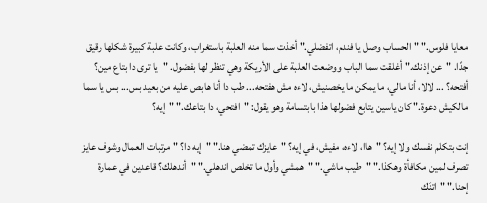معايا فلوس." "الحساب وصل يا فندم، اتفضلي." أخذت سما منه العلبة باستغراب، وكانت علبة كبيرة شكلها رقيق جدًا. "عن إذنك." أغلقت سما الباب ووضعت العلبة على الأريكة وهي تنظر لها بفضول. "يا ترى دا بتاع مين؟ أفتحه؟ ... لالا، أنا مالي، ما يمكن ما يخصنيش، لاءه مش هفتحه... طب دا أنا هابص عليه من بعيد بس... بس يا سما مالكيش دعوة." كان ياسين يتابع فضولها هذا بابتسامة وهو يقول: "افتحي، دا بتاعك." "إيه؟

إنت بتكلم نفسك ولا إيه؟ "هاا، لاءه، مفيش، في إيه؟ "عايزك تمضي هنا." "إيه دا؟ "مرتبات العمال وشوف عايز تصرف لمين مكافأة وهكذا." "طيب ماشي." "همشي وأول ما تخلص اندهلي." "أندهلك؟ قاعدين في عمارة إحنا." "اتنَك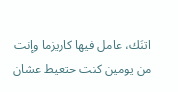اتنَك، عامل فيها كاريزما وإنت من يومين كنت حتعيط عشان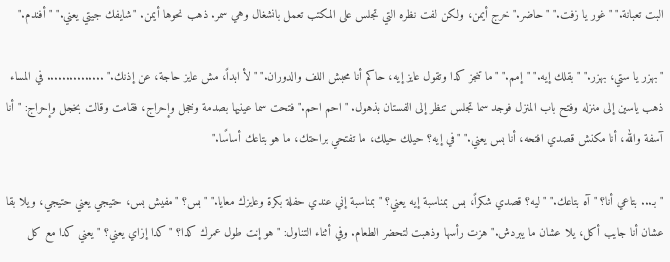البت تعبانة." "غور يا زفت." "حاضر." خرج أيمن، ولكن لفت نظره التي تجلس على المكتب تعمل بانشغال وهي سمر. ذهب نحوها أيمن. "شايفك جيتي يعني." "أفندم."

"بهزر يا ستي، بهزر." "بقلك إيه." "إمم." "ما تنجز كدا وتقول عايز إيه، حاكم أنا محبش اللف والدوران." "لأ ابداً، مش عايز حاجة، عن إذنك." ............... في المساء ذهب ياسين إلى منزله وفتح باب المنزل فوجد سما تجلس تنظر إلى الفستان بذهول. "احم احم." فتحت سما عينيها بصدمة وخجل وإحراج، فقامت وقالت بخجل وإحراج: "أنا آسفة والله، أنا مكنش قصدي افتحه، أنا بس يعني." "في إيه؟ حيلك حيلك، ما تفتحي براحتك، ما هو بتاعك أساسًا."

"بـ... بتاعي أنا؟ "آه بتاعك." "ليه؟ قصدي شكراً، بس بمناسبة إيه يعني؟ "بمناسبة إني عندي حفلة بكرة وعايزك معايا." "بس؟ "مفيش بس، حتيجي يعني حتيجي، ويلا بقا عشان أنا جايب أكل، يلا عشان ما يبردش." هزت رأسها وذهبت لتحضر الطعام. وفي أثناء التناول: "هو إنت طول عمرك كدا؟ "كدا إزاي يعني؟ "يعني كدا مع كل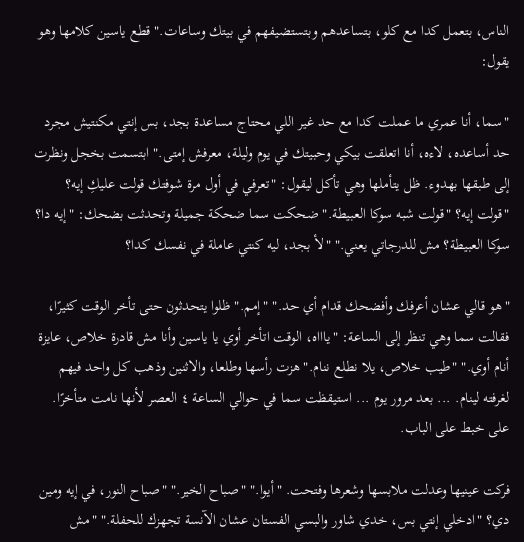الناس، بتعمل كدا مع كلو، بتساعدهم وبتستضيفهم في بيتك وساعات." قطع ياسين كلامها وهو يقول:

"سما، أنا عمري ما عملت كدا مع حد غير اللي محتاج مساعدة بجد، بس إنتي مكنتيش مجرد حد أساعده، لاءه، أنا اتعلقت بيكي وحبيتك في يوم وليلة، معرفش إمتى." ابتسمت بخجل ونظرت إلى طبقها بهدوء. ظل يتأملها وهي تأكل ليقول: "تعرفي في أول مرة شوفتك قولت عليكِ إيه؟ "قولت إيه؟ "قولت شبه سوكا العبيطة." ضحكت سما ضحكة جميلة وتحدثت بضحك: "إيه دا؟ سوكا العبيطة؟ مش للدرجاتي يعني." "لأ بجد، ليه كنتي عاملة في نفسك كدا؟

"هو قالي عشان أعرفك وأفضحك قدام أي حد." "إمم." ظلوا يتحدثون حتى تأخر الوقت كثيرًا، فقالت سما وهي تنظر إلى الساعة: "ياااه، الوقت اتأخر أوي يا ياسين وأنا مش قادرة خلاص، عايزة أنام أوي." "طيب خلاص، يلا نطلع ننام." هزت رأسها وطلعا، والاثنين وذهب كل واحد فيهم لغرفته لينام. ... بعد مرور يوم ... استيقظت سما في حوالي الساعة ٤ العصر لأنها نامت متأخرًا. على خبط على الباب.

فركت عينيها وعدلت ملابسها وشعرها وفتحت. "أيوا." "صباح الخير." "صباح النور، في إيه ومين دي؟ "ادخلي إنتي بس، خدي شاور والبسي الفستان عشان الآنسة تجهزك للحفلة." "مش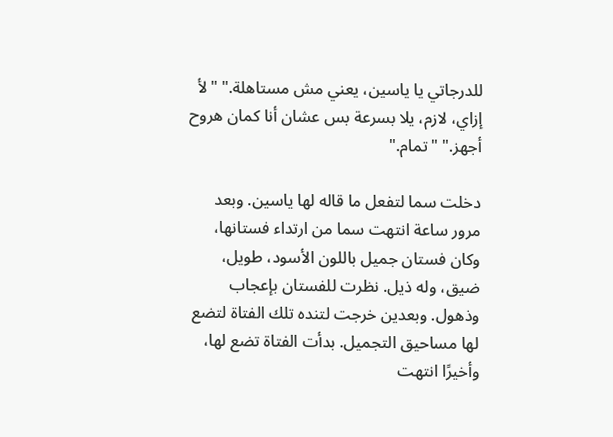للدرجاتي يا ياسين، يعني مش مستاهلة." "لأ إزاي، لازم، يلا بسرعة بس عشان أنا كمان هروح أجهز." "تمام."

دخلت سما لتفعل ما قاله لها ياسين. وبعد مرور ساعة انتهت سما من ارتداء فستانها، وكان فستان جميل باللون الأسود، طويل، ضيق، وله ذيل. نظرت للفستان بإعجاب وذهول. وبعدين خرجت لتنده تلك الفتاة لتضع لها مساحيق التجميل. بدأت الفتاة تضع لها، وأخيرًا انتهت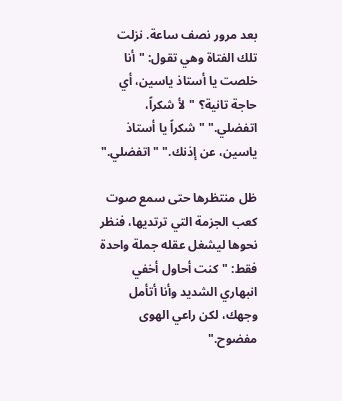بعد مرور نصف ساعة. نزلت تلك الفتاة وهي تقول: "أنا خلصت يا أستاذ ياسين، أي حاجة تانية؟ "لأ شكراً، اتفضلي." "شكراً يا أستاذ ياسين، عن إذنك." "اتفضلي."

ظل منتظرها حتى سمع صوت كعب الجزمة التي ترتديها، فنظر نحوها ليشغل عقله جملة واحدة فقط: "كنت أحاول أخفي انبهاري الشديد وأنا أتأمل وجهك، لكن راعي الهوى مفضوح."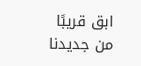ابق قريبًا من جديدنا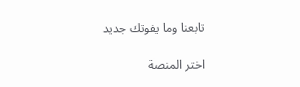تابعنا وما يفوتك جديد

اختر المنصة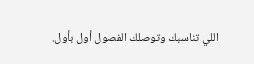اللي تناسبك وتوصلك الفصول أول بأول.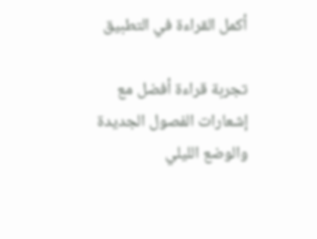أكمل القراءة في التطبيق

تجربة قراءة أفضل مع إشعارات الفصول الجديدة والوضع الليلي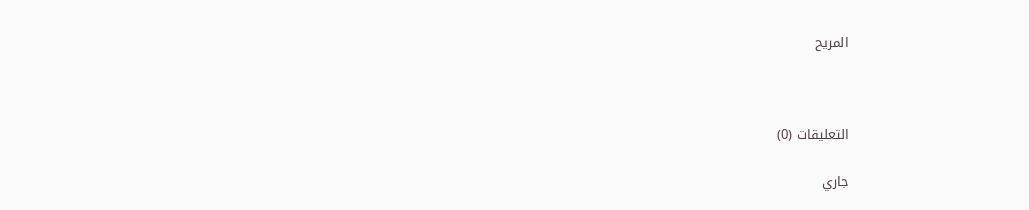المريح



التعليقات (0)

جاري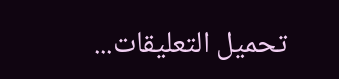تحميل التعليقات...